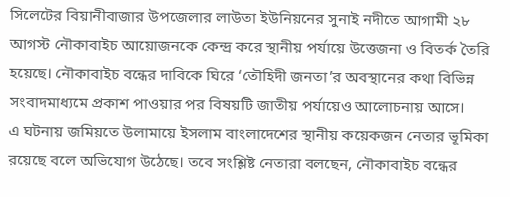সিলেটের বিয়ানীবাজার উপজেলার লাউতা ইউনিয়নের সুনাই নদীতে আগামী ২৮ আগস্ট নৌকাবাইচ আয়োজনকে কেন্দ্র করে স্থানীয় পর্যায়ে উত্তেজনা ও বিতর্ক তৈরি হয়েছে। নৌকাবাইচ বন্ধের দাবিকে ঘিরে ‘তৌহিদী জনতা’র অবস্থানের কথা বিভিন্ন সংবাদমাধ্যমে প্রকাশ পাওয়ার পর বিষয়টি জাতীয় পর্যায়েও আলোচনায় আসে।
এ ঘটনায় জমিয়তে উলামায়ে ইসলাম বাংলাদেশের স্থানীয় কয়েকজন নেতার ভূমিকা রয়েছে বলে অভিযোগ উঠেছে। তবে সংশ্লিষ্ট নেতারা বলছেন, নৌকাবাইচ বন্ধের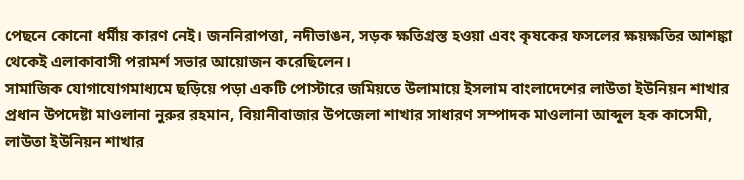পেছনে কোনো ধর্মীয় কারণ নেই। জননিরাপত্তা, নদীভাঙন, সড়ক ক্ষতিগ্রস্ত হওয়া এবং কৃষকের ফসলের ক্ষয়ক্ষতির আশঙ্কা থেকেই এলাকাবাসী পরামর্শ সভার আয়োজন করেছিলেন।
সামাজিক যোগাযোগমাধ্যমে ছড়িয়ে পড়া একটি পোস্টারে জমিয়তে উলামায়ে ইসলাম বাংলাদেশের লাউতা ইউনিয়ন শাখার প্রধান উপদেষ্টা মাওলানা নুরুর রহমান, বিয়ানীবাজার উপজেলা শাখার সাধারণ সম্পাদক মাওলানা আব্দুল হক কাসেমী, লাউতা ইউনিয়ন শাখার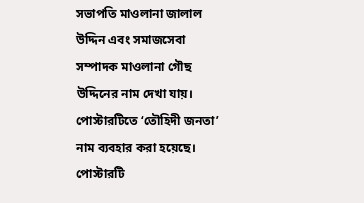সভাপতি মাওলানা জালাল উদ্দিন এবং সমাজসেবা সম্পাদক মাওলানা গৌছ উদ্দিনের নাম দেখা যায়। পোস্টারটিতে ‘তৌহিদী জনতা’ নাম ব্যবহার করা হয়েছে।
পোস্টারটি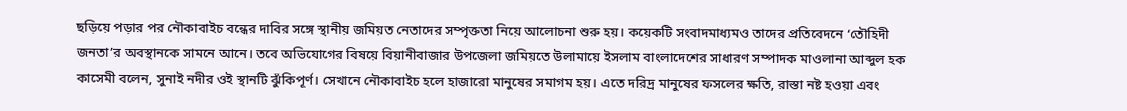ছড়িয়ে পড়ার পর নৌকাবাইচ বন্ধের দাবির সঙ্গে স্থানীয় জমিয়ত নেতাদের সম্পৃক্ততা নিয়ে আলোচনা শুরু হয়। কয়েকটি সংবাদমাধ্যমও তাদের প্রতিবেদনে ‘তৌহিদী জনতা’র অবস্থানকে সামনে আনে। তবে অভিযোগের বিষয়ে বিয়ানীবাজার উপজেলা জমিয়তে উলামায়ে ইসলাম বাংলাদেশের সাধারণ সম্পাদক মাওলানা আব্দুল হক কাসেমী বলেন, সুনাই নদীর ওই স্থানটি ঝুঁকিপূর্ণ। সেখানে নৌকাবাইচ হলে হাজারো মানুষের সমাগম হয়। এতে দরিদ্র মানুষের ফসলের ক্ষতি, রাস্তা নষ্ট হওয়া এবং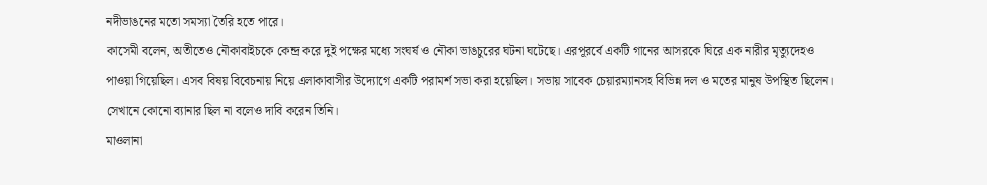নদীভাঙনের মতো সমস্যা তৈরি হতে পারে।
কাসেমী বলেন, অতীতেও নৌকাবাইচকে কেন্দ্র করে দুই পক্ষের মধ্যে সংঘর্ষ ও নৌকা ভাঙচুরের ঘটনা ঘটেছে। এরপূরর্বে একটি গানের আসরকে ঘিরে এক নারীর মৃত্যুদেহও পাওয়া গিয়েছিল। এসব বিষয় বিবেচনায় নিয়ে এলাকাবাসীর উদ্যোগে একটি পরামর্শ সভা করা হয়েছিল। সভায় সাবেক চেয়ারম্যানসহ বিভিন্ন দল ও মতের মানুষ উপস্থিত ছিলেন। সেখানে কোনো ব্যানার ছিল না বলেও দাবি করেন তিনি।
মাওলানা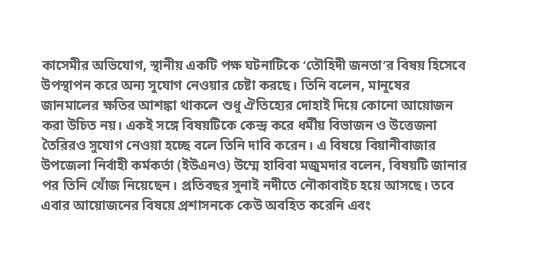কাসেমীর অভিযোগ, স্থানীয় একটি পক্ষ ঘটনাটিকে ‘তৌহিদী জনতা’র বিষয় হিসেবে উপস্থাপন করে অন্য সুযোগ নেওয়ার চেষ্টা করছে। তিনি বলেন, মানুষের জানমালের ক্ষতির আশঙ্কা থাকলে শুধু ঐতিহ্যের দোহাই দিয়ে কোনো আয়োজন করা উচিত নয়। একই সঙ্গে বিষয়টিকে কেন্দ্র করে ধর্মীয় বিভাজন ও উত্তেজনা তৈরিরও সুযোগ নেওয়া হচ্ছে বলে তিনি দাবি করেন। এ বিষয়ে বিয়ানীবাজার উপজেলা নির্বাহী কর্মকর্তা (ইউএনও) উম্মে হাবিবা মজুমদার বলেন, বিষয়টি জানার পর তিনি খোঁজ নিয়েছেন। প্রতিবছর সুনাই নদীতে নৌকাবাইচ হয়ে আসছে। তবে এবার আয়োজনের বিষয়ে প্রশাসনকে কেউ অবহিত করেনি এবং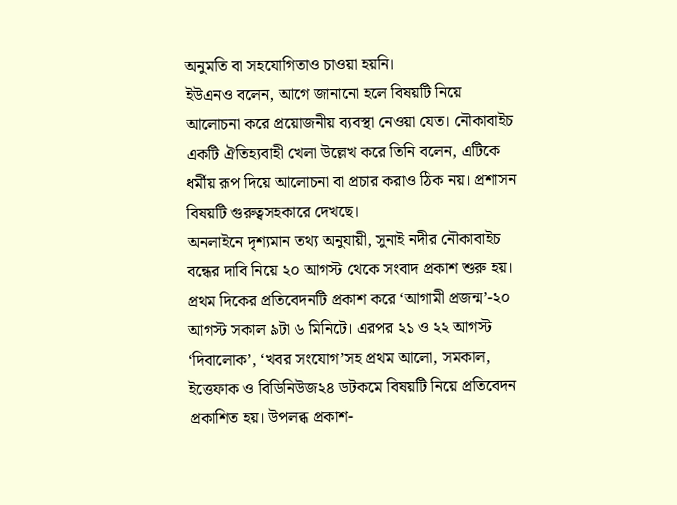অনুমতি বা সহযোগিতাও চাওয়া হয়নি।
ইউএনও বলেন, আগে জানানো হলে বিষয়টি নিয়ে আলোচনা করে প্রয়োজনীয় ব্যবস্থা নেওয়া যেত। নৌকাবাইচ একটি ঐতিহ্যবাহী খেলা উল্লেখ করে তিনি বলেন, এটিকে ধর্মীয় রূপ দিয়ে আলোচনা বা প্রচার করাও ঠিক নয়। প্রশাসন বিষয়টি গুরুত্বসহকারে দেখছে।
অনলাইনে দৃশ্যমান তথ্য অনুযায়ী, সুনাই নদীর নৌকাবাইচ বন্ধের দাবি নিয়ে ২০ আগস্ট থেকে সংবাদ প্রকাশ শুরু হয়। প্রথম দিকের প্রতিবেদনটি প্রকাশ করে ‘আগামী প্রজন্ম’-২০ আগস্ট সকাল ৯টা ৬ মিনিটে। এরপর ২১ ও ২২ আগস্ট ‘দিবালোক’, ‘খবর সংযোগ’সহ প্রথম আলো, সমকাল, ইত্তেফাক ও বিডিনিউজ২৪ ডটকমে বিষয়টি নিয়ে প্রতিবেদন প্রকাশিত হয়। উপলব্ধ প্রকাশ-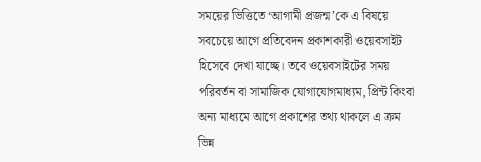সময়ের ভিত্তিতে ‘আগামী প্রজন্ম’কে এ বিষয়ে সবচেয়ে আগে প্রতিবেদন প্রকাশকারী ওয়েবসাইট হিসেবে দেখা যাচ্ছে। তবে ওয়েবসাইটের সময় পরিবর্তন বা সামাজিক যোগাযোগমাধ্যম, প্রিন্ট কিংবা অন্য মাধ্যমে আগে প্রকাশের তথ্য থাকলে এ ক্রম ভিন্ন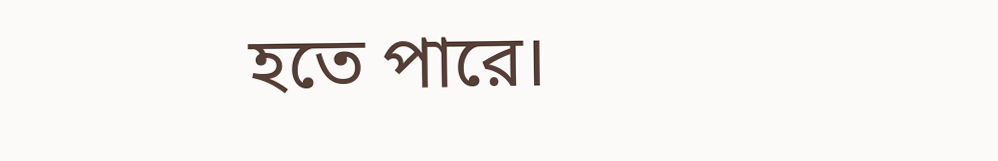হতে পারে।